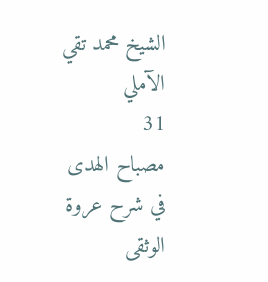الشيخ محمد تقي الآملي
31
مصباح الهدى في شرح عروة الوثقى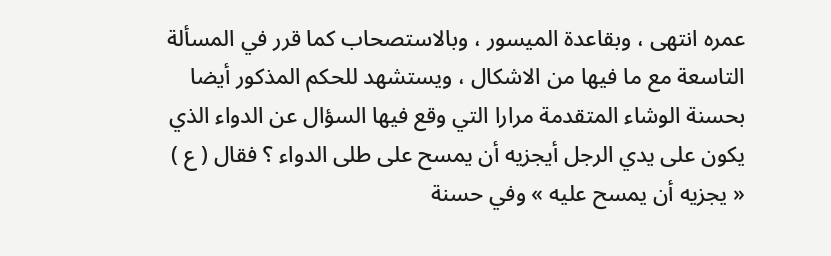عمره انتهى ، وبقاعدة الميسور ، وبالاستصحاب كما قرر في المسألة التاسعة مع ما فيها من الاشكال ، ويستشهد للحكم المذكور أيضا بحسنة الوشاء المتقدمة مرارا التي وقع فيها السؤال عن الدواء الذي يكون على يدي الرجل أيجزيه أن يمسح على طلى الدواء ؟ فقال ( ع ) « يجزيه أن يمسح عليه » وفي حسنة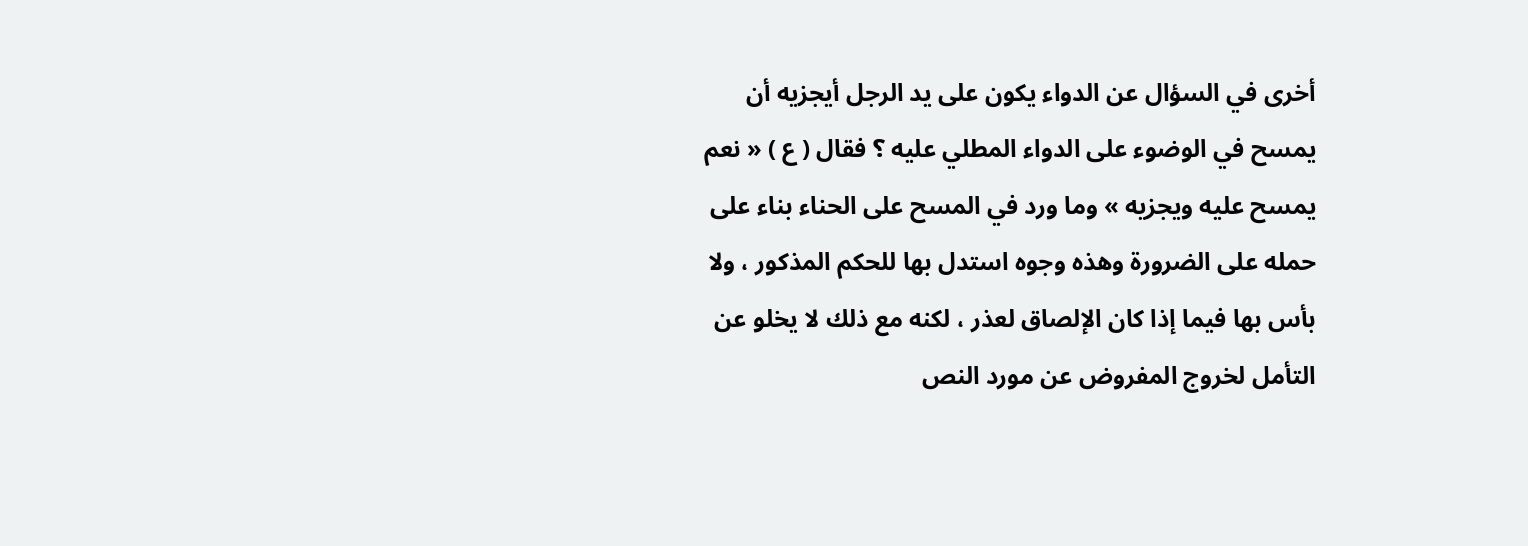أخرى في السؤال عن الدواء يكون على يد الرجل أيجزيه أن يمسح في الوضوء على الدواء المطلي عليه ؟ فقال ( ع ) « نعم يمسح عليه ويجزيه » وما ورد في المسح على الحناء بناء على حمله على الضرورة وهذه وجوه استدل بها للحكم المذكور ، ولا بأس بها فيما إذا كان الإلصاق لعذر ، لكنه مع ذلك لا يخلو عن التأمل لخروج المفروض عن مورد النص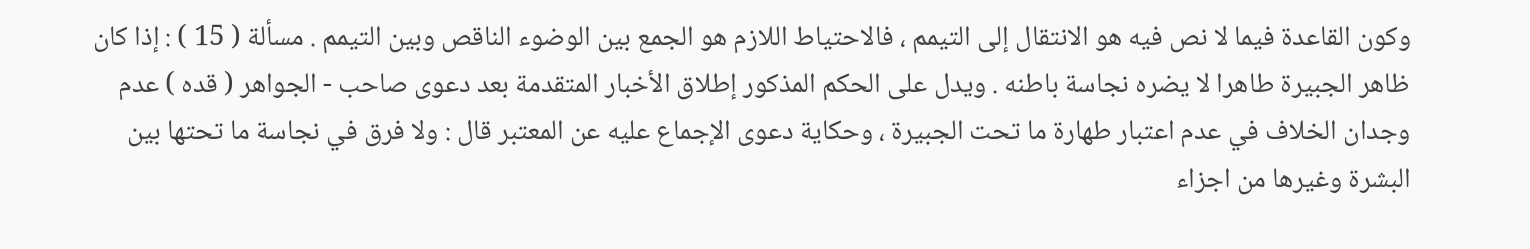وكون القاعدة فيما لا نص فيه هو الانتقال إلى التيمم ، فالاحتياط اللازم هو الجمع بين الوضوء الناقص وبين التيمم . مسألة ( 15 ) : إذا كان ظاهر الجبيرة طاهرا لا يضره نجاسة باطنه . ويدل على الحكم المذكور إطلاق الأخبار المتقدمة بعد دعوى صاحب - الجواهر ( قده ) عدم وجدان الخلاف في عدم اعتبار طهارة ما تحت الجبيرة ، وحكاية دعوى الإجماع عليه عن المعتبر قال : ولا فرق في نجاسة ما تحتها بين البشرة وغيرها من اجزاء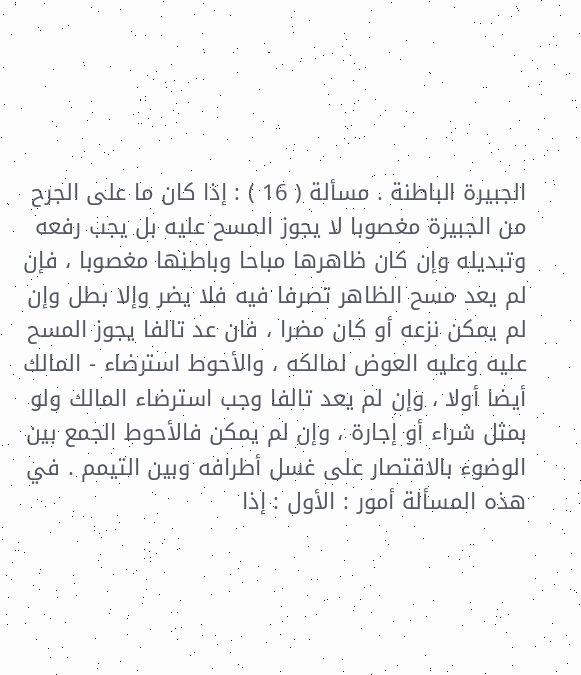الجبيرة الباطنة . مسألة ( 16 ) : إذا كان ما على الجرح من الجبيرة مغصوبا لا يجوز المسح عليه بل يجب رفعه وتبديله وإن كان ظاهرها مباحا وباطنها مغصوبا ، فإن لم يعد مسح الظاهر تصرفا فيه فلا يضر وإلا بطل وإن لم يمكن نزعه أو كان مضرا ، فان عد تالفا يجوز المسح عليه وعليه العوض لمالكه ، والأحوط استرضاء - المالك أيضا أولا ، وإن لم يعد تالفا وجب استرضاء المالك ولو بمثل شراء أو إجارة ، وإن لم يمكن فالأحوط الجمع بين الوضوء بالاقتصار على غسل أطرافه وبين التيمم . في هذه المسألة أمور : الأول : إذا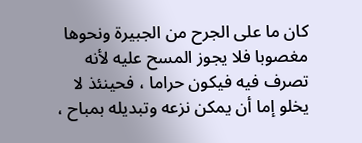كان ما على الجرح من الجبيرة ونحوها مغصوبا فلا يجوز المسح عليه لأنه تصرف فيه فيكون حراما ، فحينئذ لا يخلو إما أن يمكن نزعه وتبديله بمباح ،